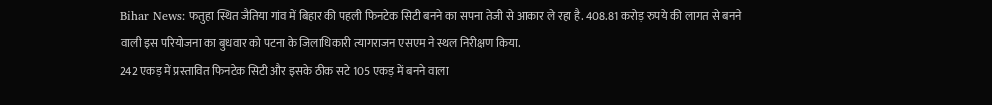Bihar News: फतुहा स्थित जैतिया गांव में बिहार की पहली फिनटेक सिटी बनने का सपना तेजी से आकार ले रहा है. 408.81 करोड़ रुपये की लागत से बनने वाली इस परियोजना का बुधवार को पटना के जिलाधिकारी त्यागराजन एसएम ने स्थल निरीक्षण किया.
242 एकड़ में प्रस्तावित फिनटेक सिटी और इसके ठीक सटे 105 एकड़ में बनने वाला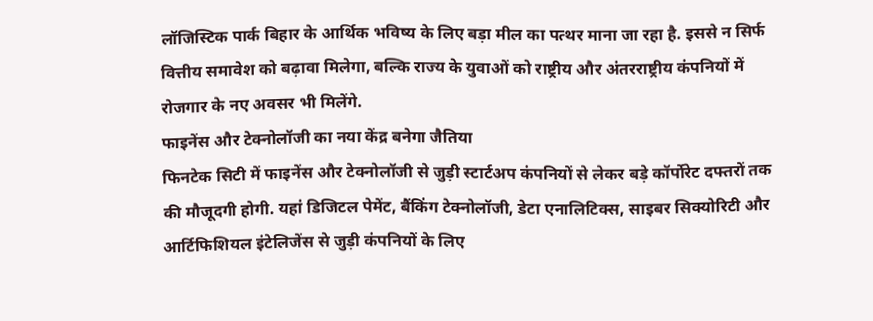लॉजिस्टिक पार्क बिहार के आर्थिक भविष्य के लिए बड़ा मील का पत्थर माना जा रहा है. इससे न सिर्फ वित्तीय समावेश को बढ़ावा मिलेगा, बल्कि राज्य के युवाओं को राष्ट्रीय और अंतरराष्ट्रीय कंपनियों में रोजगार के नए अवसर भी मिलेंगे.
फाइनेंस और टेक्नोलॉजी का नया केंद्र बनेगा जैतिया
फिनटेक सिटी में फाइनेंस और टेक्नोलॉजी से जुड़ी स्टार्टअप कंपनियों से लेकर बड़े कॉर्पोरेट दफ्तरों तक की मौजूदगी होगी. यहां डिजिटल पेमेंट, बैंकिंग टेक्नोलॉजी, डेटा एनालिटिक्स, साइबर सिक्योरिटी और आर्टिफिशियल इंटेलिजेंस से जुड़ी कंपनियों के लिए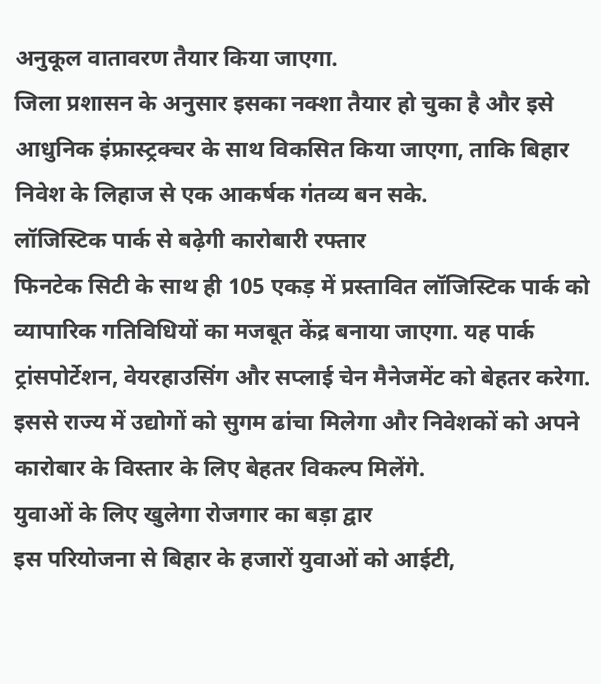अनुकूल वातावरण तैयार किया जाएगा.
जिला प्रशासन के अनुसार इसका नक्शा तैयार हो चुका है और इसे आधुनिक इंफ्रास्ट्रक्चर के साथ विकसित किया जाएगा, ताकि बिहार निवेश के लिहाज से एक आकर्षक गंतव्य बन सके.
लॉजिस्टिक पार्क से बढ़ेगी कारोबारी रफ्तार
फिनटेक सिटी के साथ ही 105 एकड़ में प्रस्तावित लॉजिस्टिक पार्क को व्यापारिक गतिविधियों का मजबूत केंद्र बनाया जाएगा. यह पार्क ट्रांसपोर्टेशन, वेयरहाउसिंग और सप्लाई चेन मैनेजमेंट को बेहतर करेगा. इससे राज्य में उद्योगों को सुगम ढांचा मिलेगा और निवेशकों को अपने कारोबार के विस्तार के लिए बेहतर विकल्प मिलेंगे.
युवाओं के लिए खुलेगा रोजगार का बड़ा द्वार
इस परियोजना से बिहार के हजारों युवाओं को आईटी,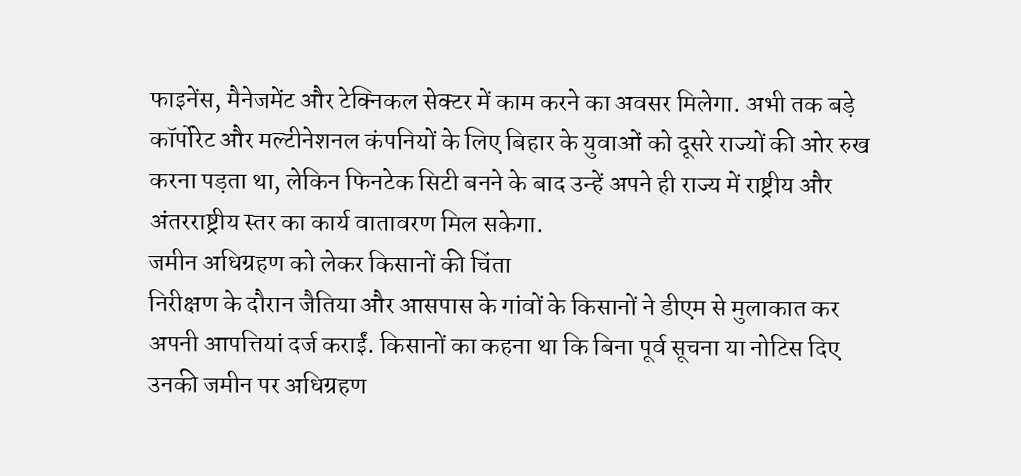फाइनेंस, मैनेजमेंट और टेक्निकल सेक्टर में काम करने का अवसर मिलेगा. अभी तक बड़े कॉर्पोरेट और मल्टीनेशनल कंपनियों के लिए बिहार के युवाओं को दूसरे राज्यों की ओर रुख करना पड़ता था, लेकिन फिनटेक सिटी बनने के बाद उन्हें अपने ही राज्य में राष्ट्रीय और अंतरराष्ट्रीय स्तर का कार्य वातावरण मिल सकेगा.
जमीन अधिग्रहण को लेकर किसानों की चिंता
निरीक्षण के दौरान जैतिया और आसपास के गांवों के किसानों ने डीएम से मुलाकात कर अपनी आपत्तियां दर्ज कराईं. किसानों का कहना था कि बिना पूर्व सूचना या नोटिस दिए उनकी जमीन पर अधिग्रहण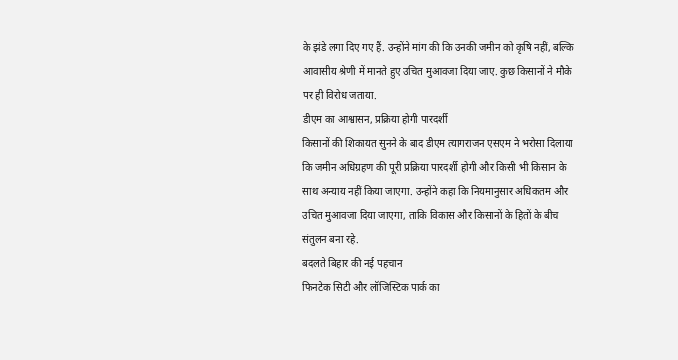के झंडे लगा दिए गए हैं. उन्होंने मांग की कि उनकी जमीन को कृषि नहीं, बल्कि आवासीय श्रेणी में मानते हुए उचित मुआवजा दिया जाए. कुछ किसानों ने मौके पर ही विरोध जताया.
डीएम का आश्वासन, प्रक्रिया होगी पारदर्शी
किसानों की शिकायत सुनने के बाद डीएम त्यागराजन एसएम ने भरोसा दिलाया कि जमीन अधिग्रहण की पूरी प्रक्रिया पारदर्शी होगी और किसी भी किसान के साथ अन्याय नहीं किया जाएगा. उन्होंने कहा कि नियमानुसार अधिकतम और उचित मुआवजा दिया जाएगा, ताकि विकास और किसानों के हितों के बीच संतुलन बना रहे.
बदलते बिहार की नई पहचान
फिनटेक सिटी और लॉजिस्टिक पार्क का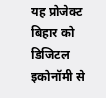यह प्रोजेक्ट बिहार को डिजिटल इकोनॉमी से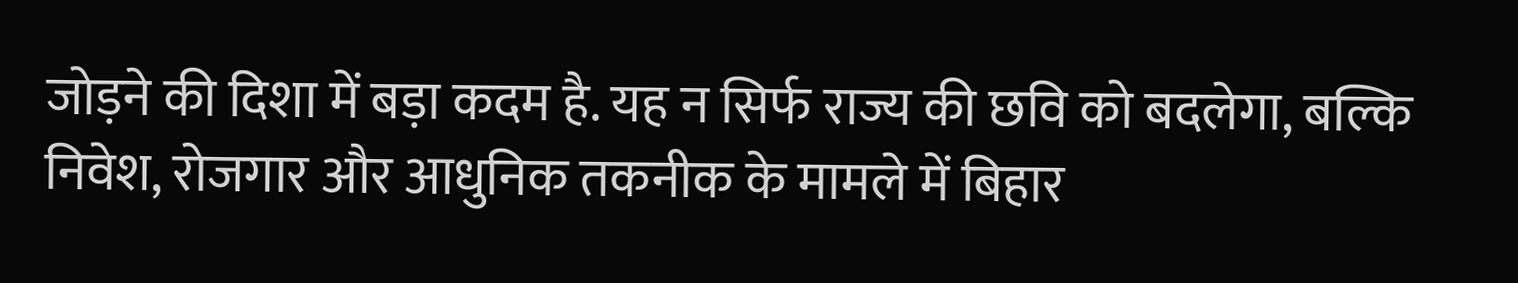जोड़ने की दिशा में बड़ा कदम है. यह न सिर्फ राज्य की छवि को बदलेगा, बल्कि निवेश, रोजगार और आधुनिक तकनीक के मामले में बिहार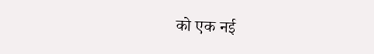को एक नई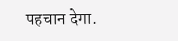पहचान देगा.